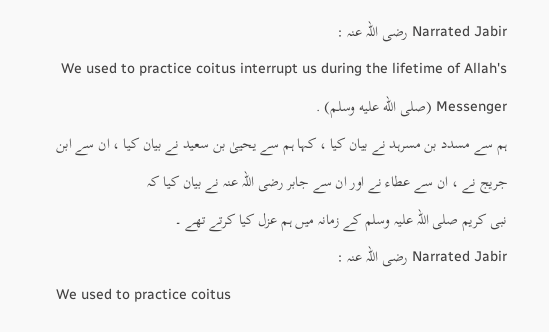Narrated Jabir رضی اللہ عنہ :
We used to practice coitus interrupt us during the lifetime of Allah's Messenger (صلى الله عليه وسلم) .
ہم سے مسدد بن مسرہد نے بیان کیا ، کہا ہم سے یحییٰ بن سعید نے بیان کیا ، ان سے ابن جریج نے ، ان سے عطاء نے اور ان سے جابر رضی اللہ عنہ نے بیان کیا کہ
نبی کریم صلی اللہ علیہ وسلم کے زمانہ میں ہم عزل کیا کرتے تھے ۔
Narrated Jabir رضی اللہ عنہ :
We used to practice coitus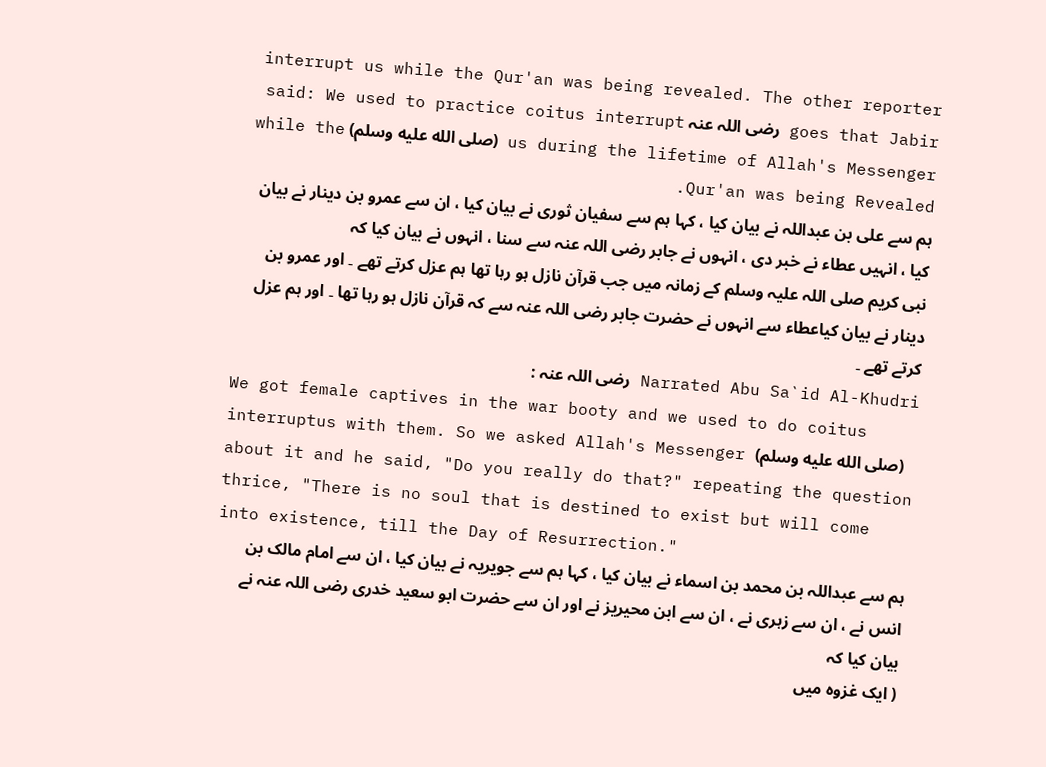interrupt us while the Qur'an was being revealed. The other reporter goes that Jabir رضی اللہ عنہ said: We used to practice coitus interrupt us during the lifetime of Allah's Messenger (صلى الله عليه وسلم) while the Qur'an was being Revealed.
ہم سے علی بن عبداللہ نے بیان کیا ، کہا ہم سے سفیان ثوری نے بیان کیا ، ان سے عمرو بن دینار نے بیان کیا ، انہیں عطاء نے خبر دی ، انہوں نے جابر رضی اللہ عنہ سے سنا ، انہوں نے بیان کیا کہ
نبی کریم صلی اللہ علیہ وسلم کے زمانہ میں جب قرآن نازل ہو رہا تھا ہم عزل کرتے تھے ۔ اور عمرو بن دینار نے بیان کیاعطاء سے انہوں نے حضرت جابر رضی اللہ عنہ سے کہ قرآن نازل ہو رہا تھا ۔ اور ہم عزل کرتے تھے ۔
Narrated Abu Sa`id Al-Khudri رضی اللہ عنہ :
We got female captives in the war booty and we used to do coitus interruptus with them. So we asked Allah's Messenger (صلى الله عليه وسلم) about it and he said, "Do you really do that?" repeating the question thrice, "There is no soul that is destined to exist but will come into existence, till the Day of Resurrection."
ہم سے عبداللہ بن محمد بن اسماء نے بیان کیا ، کہا ہم سے جویریہ نے بیان کیا ، ان سے امام مالک بن انس نے ، ان سے زہری نے ، ان سے ابن محیریز نے اور ان سے حضرت ابو سعید خدری رضی اللہ عنہ نے بیان کیا کہ
( ایک غزوہ میں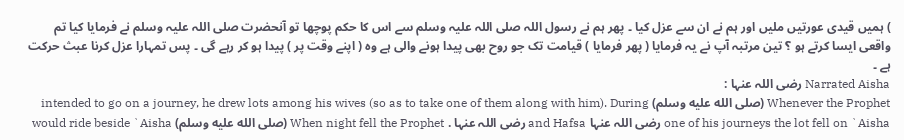) ہمیں قیدی عورتیں ملیں اور ہم نے ان سے عزل کیا ۔ پھر ہم نے رسول اللہ صلی اللہ علیہ وسلم سے اس کا حکم پوچھا تو آنحضرت صلی اللہ علیہ وسلم نے فرمایا کیا تم واقعی ایسا کرتے ہو ؟ تین مرتبہ آپ نے یہ فرمایا ( پھر فرمایا ) قیامت تک جو روح بھی پیدا ہونے والی ہے وہ ( اپنے وقت پر ) پیدا ہو کر رہے گی ۔ پس تمہارا عزل کرنا عبث حرکت ہے ۔
Narrated Aisha رضی اللہ عنہا :
Whenever the Prophet (صلى الله عليه وسلم) intended to go on a journey, he drew lots among his wives (so as to take one of them along with him). During one of his journeys the lot fell on `Aisha رضی اللہ عنہا and Hafsa رضی اللہ عنہا . When night fell the Prophet (صلى الله عليه وسلم) would ride beside `Aisha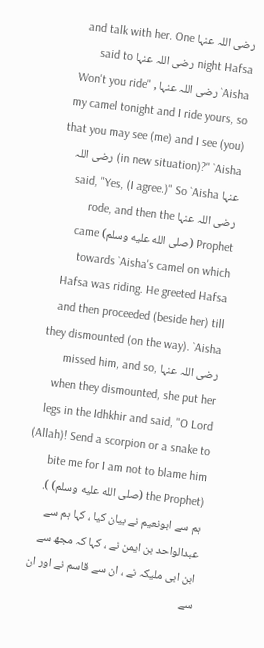رضی اللہ عنہا and talk with her. One night Hafsa رضی اللہ عنہا said to `Aisha رضی اللہ عنہا , "Won't you ride my camel tonight and I ride yours, so that you may see (me) and I see (you) (in new situation)?" `Aisha رضی اللہ عنہا said, "Yes, (I agree.)" So `Aisha رضی اللہ عنہا rode, and then the Prophet (صلى الله عليه وسلم) came towards `Aisha's camel on which Hafsa was riding. He greeted Hafsa and then proceeded (beside her) till they dismounted (on the way). `Aisha رضی اللہ عنہا missed him, and so, when they dismounted, she put her legs in the Idhkhir and said, "O Lord (Allah)! Send a scorpion or a snake to bite me for I am not to blame him (the Prophet (صلى الله عليه وسلم) ).
ہم سے ابونعیم نے بیان کیا ، کہا ہم سے عبدالواحد بن ایمن نے ، کہا کہ مجھ سے ابن ابی ملیکہ نے ، ان سے قاسم نے اور ان سے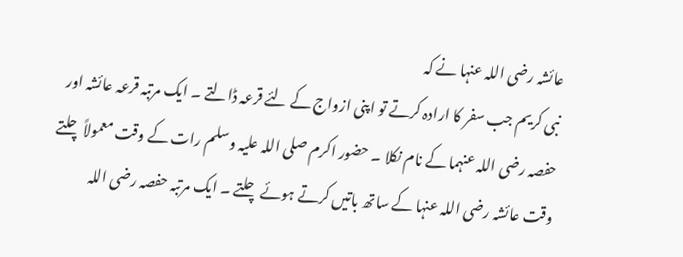عائشہ رضی اللہ عنہا نے کہ
نبی کریم جب سفر کا ارادہ کرتے تو اپنی ازواج کے لئے قرعہ ڈالتے ۔ ایک مرتبہ قرعہ عائشہ اور حفصہ رضی اللہ عنہما کے نام نکلا ۔ حضور اکرم صلی اللہ علیہ وسلم رات کے وقت معمولاً چلتے وقت عائشہ رضی اللہ عنہا کے ساتھ باتیں کرتے ہوئے چلتے ۔ ایک مرتبہ حفصہ رضی اللہ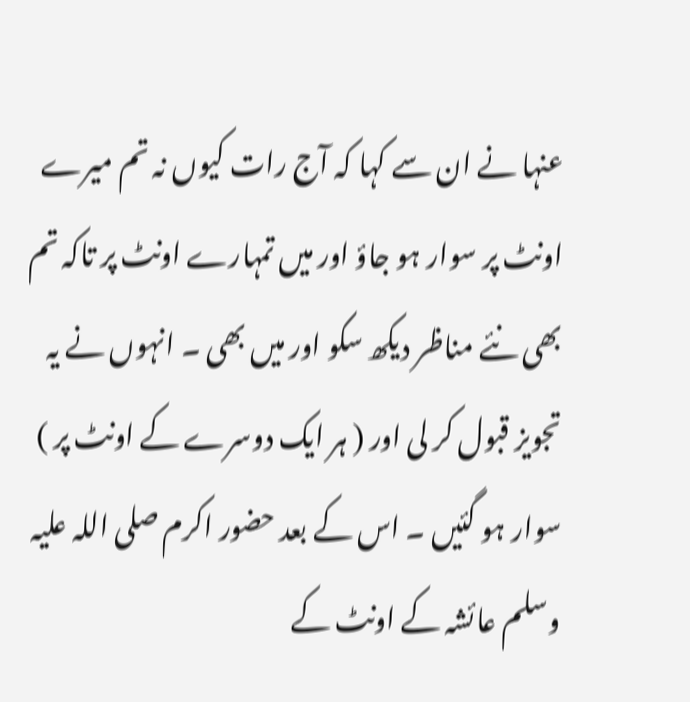عنہا نے ان سے کہا کہ آج رات کیوں نہ تم میرے اونٹ پر سوار ہو جاؤ اور میں تمہارے اونٹ پر تاکہ تم بھی نئے مناظر دیکھ سکو اور میں بھی ۔ انہوں نے یہ تجویز قبول کر لی اور ( ہر ایک دوسرے کے اونٹ پر ) سوار ہو گئیں ۔ اس کے بعد حضور اکرم صلی اللہ علیہ وسلم عائشہ کے اونٹ کے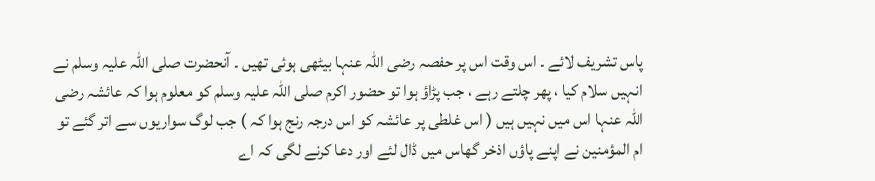پاس تشریف لائے ۔ اس وقت اس پر حفصہ رضی اللہ عنہا بیٹھی ہوئی تھیں ۔ آنحضرت صلی اللہ علیہ وسلم نے انہیں سلام کیا ، پھر چلتے رہے ، جب پڑاؤ ہوا تو حضور اکرم صلی اللہ علیہ وسلم کو معلوم ہوا کہ عائشہ رضی اللہ عنہا اس میں نہیں ہیں ( اس غلطی پر عائشہ کو اس درجہ رنج ہوا کہ ) جب لوگ سواریوں سے اتر گئے تو ام المؤمنین نے اپنے پاؤں اذخر گھاس میں ڈال لئے اور دعا کرنے لگی کہ اے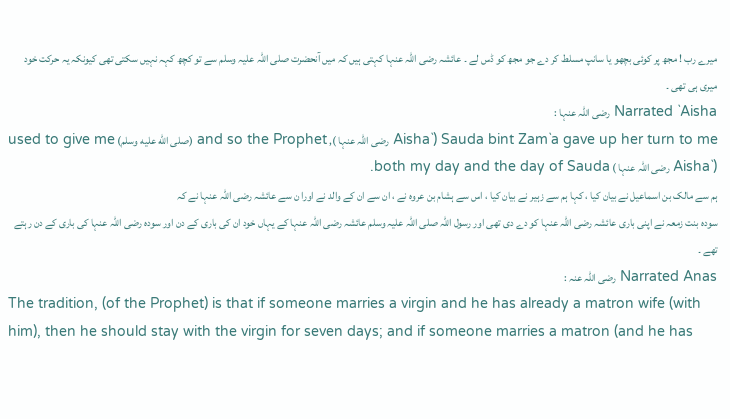میرے رب ! مجھ پر کوئی بچھو یا سانپ مسلط کر دے جو مجھ کو ڈس لے ۔ عائشہ رضی اللہ عنہا کہتی ہیں کہ میں آنحضرت صلی اللہ علیہ وسلم سے تو کچھ کہہ نہیں سکتی تھی کیونکہ یہ حرکت خود میری ہی تھی ۔
Narrated `Aisha رضی اللہ عنہا :
Sauda bint Zam`a gave up her turn to me (`Aisha رضی اللہ عنہا ), and so the Prophet (صلى الله عليه وسلم) used to give me (`Aisha رضی اللہ عنہا ) both my day and the day of Sauda.
ہم سے مالک بن اسماعیل نے بیان کیا ، کہا ہم سے زہیر نے بیان کیا ، اس سے ہشام بن عروہ نے ، ان سے ان کے والد نے اورا ن سے عائشہ رضی اللہ عنہا نے کہ
سودہ بنت زمعہ نے اپنی باری عائشہ رضی اللہ عنہا کو دے دی تھی اور رسول اللہ صلی اللہ علیہ وسلم عائشہ رضی اللہ عنہا کے یہاں خود ان کی باری کے دن اور سودہ رضی اللہ عنہا کی باری کے دن رہتے تھے ۔
Narrated Anas رضی اللہ عنہ :
The tradition, (of the Prophet) is that if someone marries a virgin and he has already a matron wife (with him), then he should stay with the virgin for seven days; and if someone marries a matron (and he has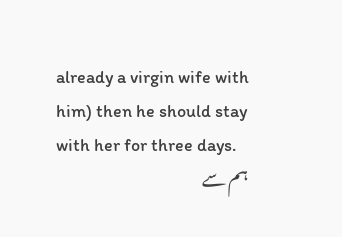already a virgin wife with him) then he should stay with her for three days.
ہم سے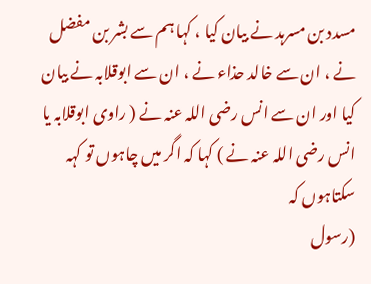مسدد بن مسرہد نے بیان کیا ، کہا ہم سے بشر بن مفضل نے ، ان سے خالد حذاء نے ، ان سے ابوقلابہ نے بیان کیا اور ان سے انس رضی اللہ عنہ نے ( راوی ابوقلابہ یا انس رضی اللہ عنہ نے ) کہا کہ اگر میں چاہوں تو کہہ سکتاہوں کہ
(رسول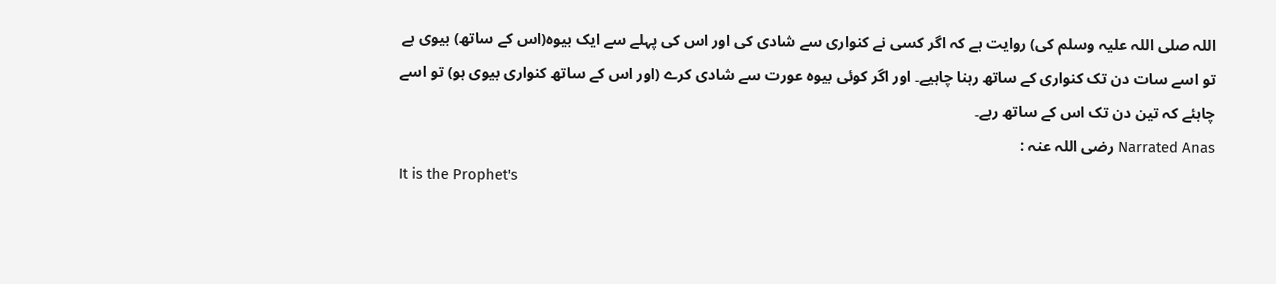اللہ صلی اللہ علیہ وسلم کی) روایت ہے کہ اگر کسی نے کنواری سے شادی کی اور اس کی پہلے سے ایک بیوہ(اس کے ساتھ) بیوی ہے تو اسے سات دن تک کنواری کے ساتھ رہنا چاہیے۔ اور اگر کوئی بیوہ عورت سے شادی کرے (اور اس کے ساتھ کنواری بیوی ہو) تو اسے چاہئے کہ تین دن تک اس کے ساتھ رہے۔
Narrated Anas رضی اللہ عنہ :
It is the Prophet's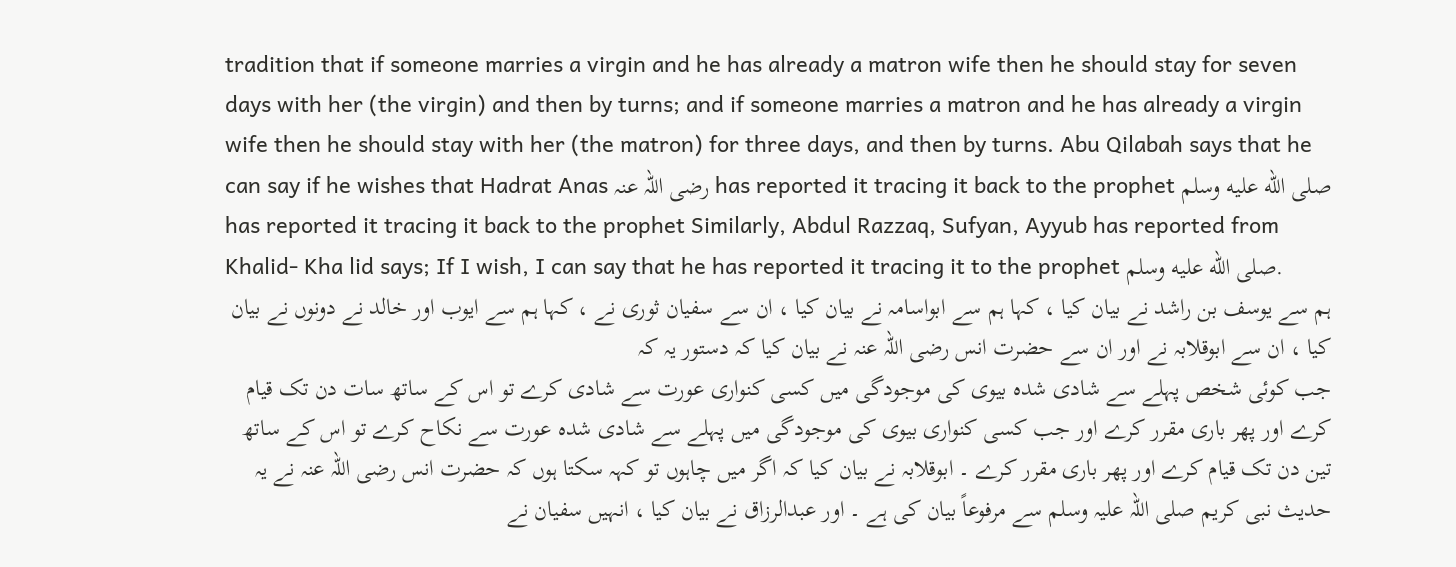tradition that if someone marries a virgin and he has already a matron wife then he should stay for seven days with her (the virgin) and then by turns; and if someone marries a matron and he has already a virgin wife then he should stay with her (the matron) for three days, and then by turns. Abu Qilabah says that he can say if he wishes that Hadrat Anas رضی اللہ عنہ has reported it tracing it back to the prophet صلى الله عليه وسلم has reported it tracing it back to the prophet Similarly, Abdul Razzaq, Sufyan, Ayyub has reported from Khalid- Kha lid says; If I wish, I can say that he has reported it tracing it to the prophet صلى الله عليه وسلم.
ہم سے یوسف بن راشد نے بیان کیا ، کہا ہم سے ابواسامہ نے بیان کیا ، ان سے سفیان ثوری نے ، کہا ہم سے ایوب اور خالد نے دونوں نے بیان کیا ، ان سے ابوقلابہ نے اور ان سے حضرت انس رضی اللہ عنہ نے بیان کیا کہ دستور یہ کہ
جب کوئی شخص پہلے سے شادی شدہ بیوی کی موجودگی میں کسی کنواری عورت سے شادی کرے تو اس کے ساتھ سات دن تک قیام کرے اور پھر باری مقرر کرے اور جب کسی کنواری بیوی کی موجودگی میں پہلے سے شادی شدہ عورت سے نکاح کرے تو اس کے ساتھ تین دن تک قیام کرے اور پھر باری مقرر کرے ۔ ابوقلابہ نے بیان کیا کہ اگر میں چاہوں تو کہہ سکتا ہوں کہ حضرت انس رضی اللہ عنہ نے یہ حدیث نبی کریم صلی اللہ علیہ وسلم سے مرفوعاً بیان کی ہے ۔ اور عبدالرزاق نے بیان کیا ، انہیں سفیان نے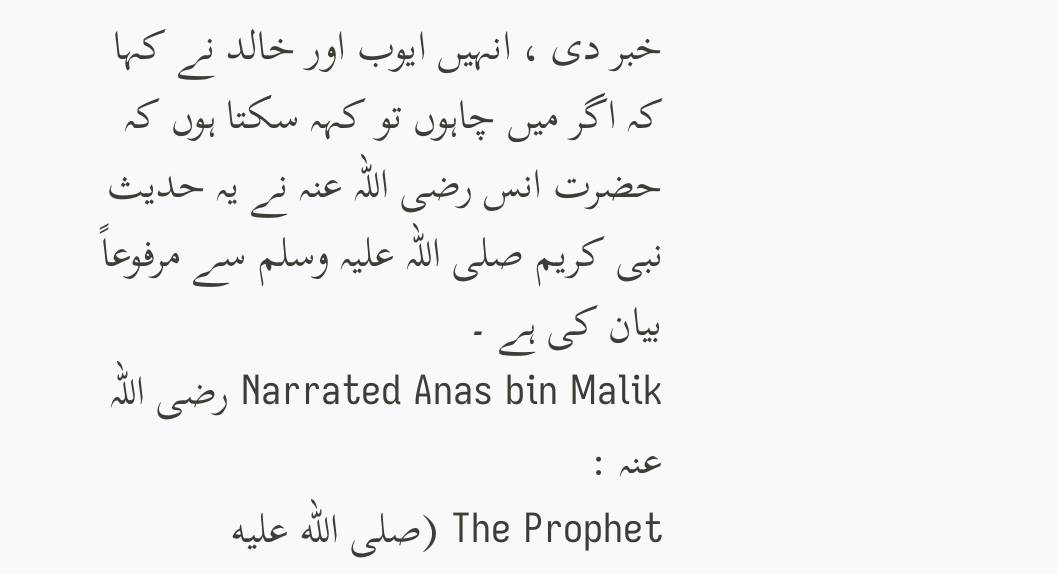خبر دی ، انہیں ایوب اور خالد نے کہا کہ اگر میں چاہوں تو کہہ سکتا ہوں کہ حضرت انس رضی اللہ عنہ نے یہ حدیث نبی کریم صلی اللہ علیہ وسلم سے مرفوعاً بیان کی ہے ۔
Narrated Anas bin Malik رضی اللہ عنہ :
The Prophet (صلى الله عليه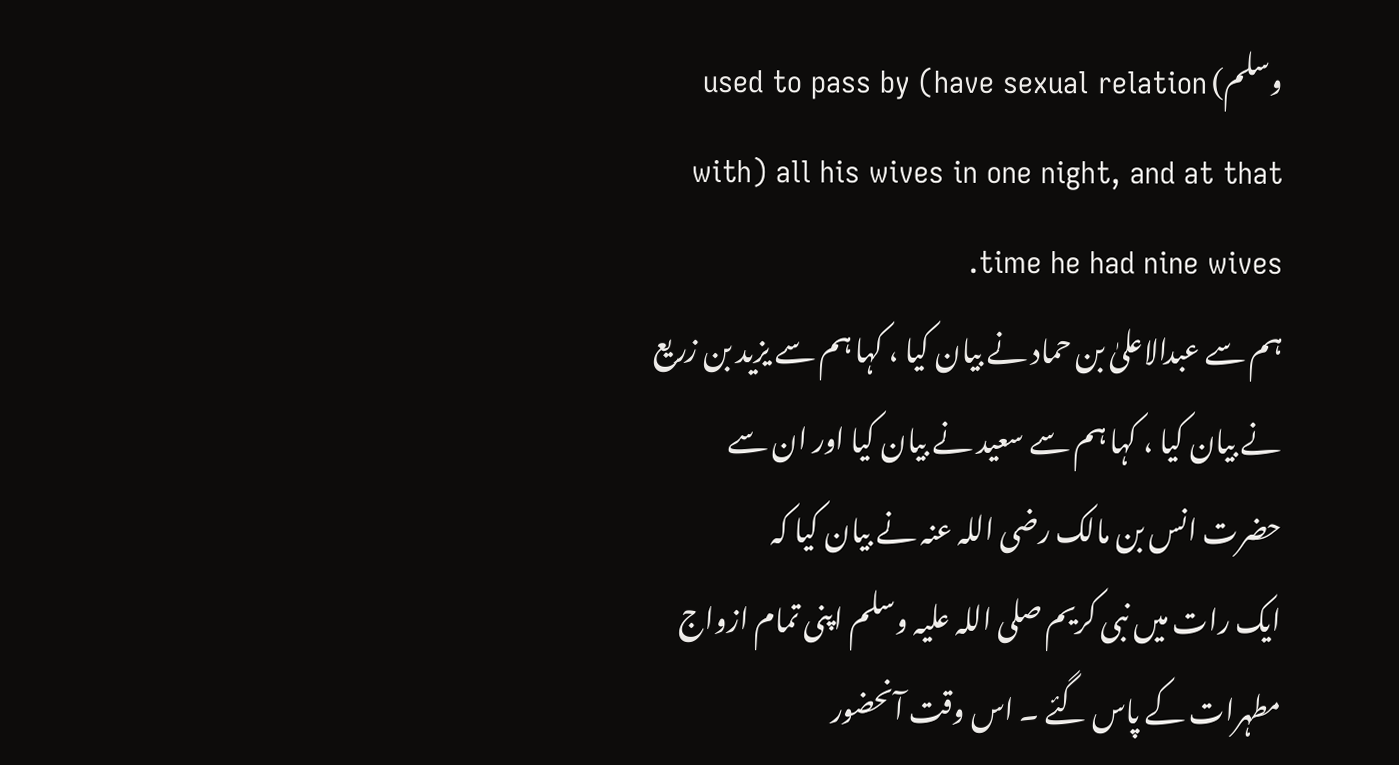وسلم) used to pass by (have sexual relation with) all his wives in one night, and at that time he had nine wives.
ہم سے عبدالاعلیٰ بن حماد نے بیان کیا ، کہا ہم سے یزید بن زریع نے بیان کیا ، کہا ہم سے سعید نے بیان کیا اور ان سے حضرت انس بن مالک رضی اللہ عنہ نے بیان کیا کہ
ایک رات میں نبی کریم صلی اللہ علیہ وسلم اپنی تمام ازواج مطہرات کے پاس گئے ۔ اس وقت آنحضور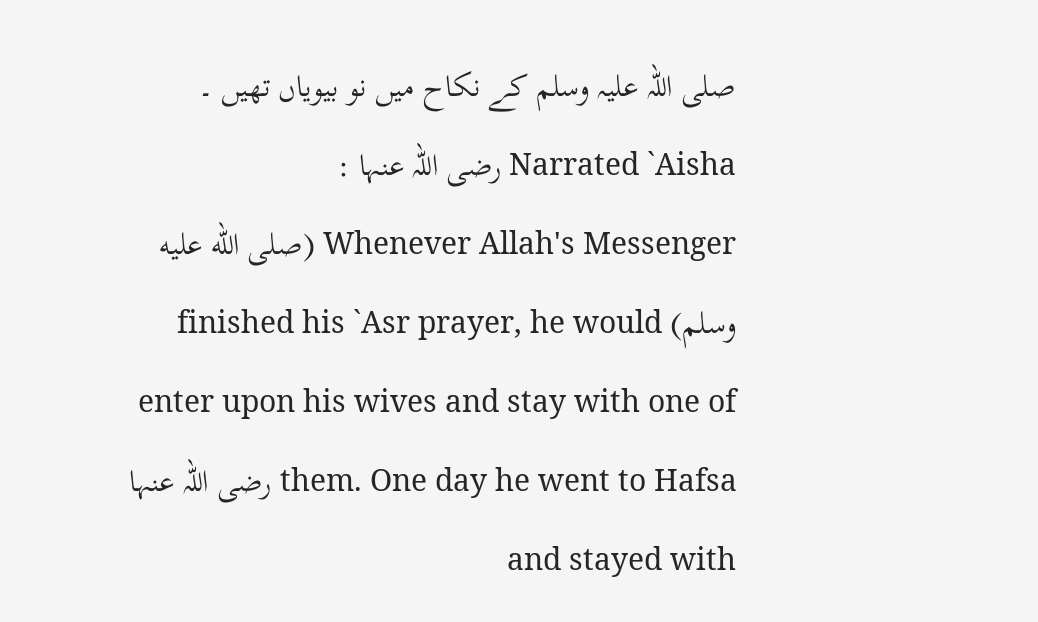صلی اللہ علیہ وسلم کے نکاح میں نو بیویاں تھیں ۔
Narrated `Aisha رضی اللہ عنہا :
Whenever Allah's Messenger (صلى الله عليه وسلم) finished his `Asr prayer, he would enter upon his wives and stay with one of them. One day he went to Hafsa رضی اللہ عنہا and stayed with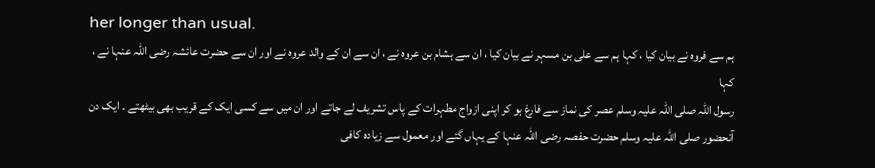her longer than usual.
ہم سے فروہ نے بیان کیا ، کہا ہم سے علی بن مسہر نے بیان کیا ، ان سے ہشام بن عروہ نے ، ان سے ان کے والد عروہ نے اور ان سے حضرت عائشہ رضی اللہ عنہا نے ، کہا
رسول اللہ صلی اللہ علیہ وسلم عصر کی نماز سے فارغ ہو کر اپنی ازواج مطہرات کے پاس تشریف لے جاتے اور ان میں سے کسی ایک کے قریب بھی بیٹھتے ۔ ایک دن آنحضور صلی اللہ علیہ وسلم حضرت حفصہ رضی اللہ عنہا کے یہاں گئے اور معمول سے زیادہ کافی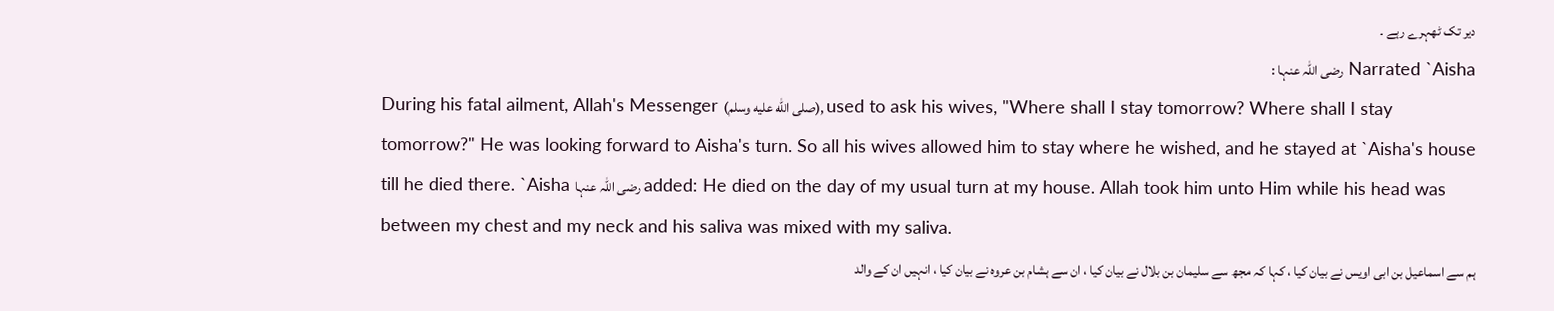دیر تک ٹھہرے رہے ۔
Narrated `Aisha رضی اللہ عنہا :
During his fatal ailment, Allah's Messenger (صلى الله عليه وسلم), used to ask his wives, "Where shall I stay tomorrow? Where shall I stay tomorrow?" He was looking forward to Aisha's turn. So all his wives allowed him to stay where he wished, and he stayed at `Aisha's house till he died there. `Aisha رضی اللہ عنہا added: He died on the day of my usual turn at my house. Allah took him unto Him while his head was between my chest and my neck and his saliva was mixed with my saliva.
ہم سے اسماعیل بن ابی اویس نے بیان کیا ، کہا کہ مجھ سے سلیمان بن بلال نے بیان کیا ، ان سے ہشام بن عروہ نے بیان کیا ، انہیں ان کے والد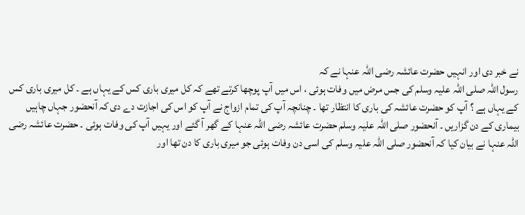نے خبر دی اور انہیں حضرت عائشہ رضی اللہ عنہا نے کہ
رسول اللہ صلی اللہ علیہ وسلم کی جس مرض میں وفات ہوئی ، اس میں آپ پوچھا کرتے تھے کہ کل میری باری کس کے یہاں ہے ۔ کل میری باری کس کے یہاں ہے ؟ آپ کو حضرت عائشہ کی باری کا انتظار تھا ۔ چنانچہ آپ کی تمام ازواج نے آپ کو اس کی اجازت دے دی کہ آنحضور جہاں چاہیں بیماری کے دن گزاریں ۔ آنحضور صلی اللہ علیہ وسلم حضرت عائشہ رضی اللہ عنہا کے گھر آ گئے اور یہیں آپ کی وفات ہوئی ۔ حضرت عائشہ رضی اللہ عنہا نے بیان کیا کہ آنحضور صلی اللہ علیہ وسلم کی اسی دن وفات ہوئی جو میری باری کا دن تھا اور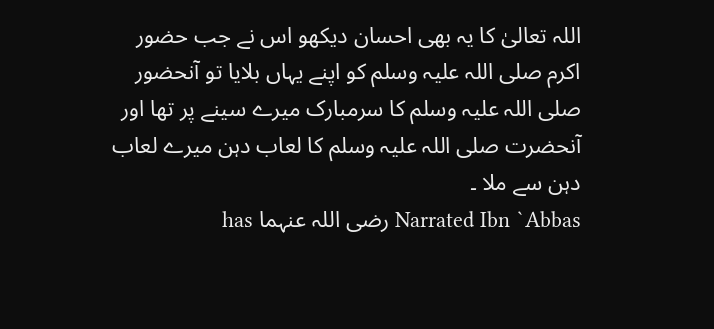اللہ تعالیٰ کا یہ بھی احسان دیکھو اس نے جب حضور اکرم صلی اللہ علیہ وسلم کو اپنے یہاں بلایا تو آنحضور صلی اللہ علیہ وسلم کا سرمبارک میرے سینے پر تھا اور آنحضرت صلی اللہ علیہ وسلم کا لعاب دہن میرے لعاب دہن سے ملا ۔
Narrated Ibn `Abbas رضی اللہ عنہما has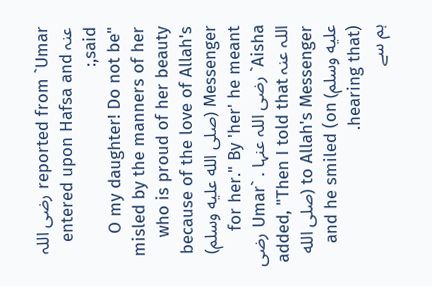reported from `Umar رضی اللہ عنہ entered upon Hafsa and said,:
"O my daughter! Do not be misled by the manners of her who is proud of her beauty because of the love of Allah's Messenger (صلى الله عليه وسلم) for her." By 'her' he meant `Aisha رضی اللہ عنہا . `Umar رضی اللہ عنہ added, "Then I told that to Allah's Messenger (صلى الله عليه وسلم) and he smiled (on hearing that).
ہم سے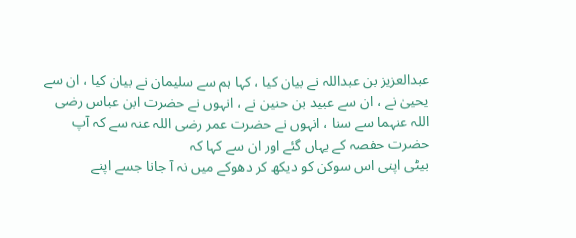عبدالعزیز بن عبداللہ نے بیان کیا ، کہا ہم سے سلیمان نے بیان کیا ، ان سے یحییٰ نے ، ان سے عبید بن حنین نے ، انہوں نے حضرت ابن عباس رضی اللہ عنہما سے سنا ، انہوں نے حضرت عمر رضی اللہ عنہ سے کہ آپ حضرت حفصہ کے یہاں گئے اور ان سے کہا کہ
بیٹی اپنی اس سوکن کو دیکھ کر دھوکے میں نہ آ جانا جسے اپنے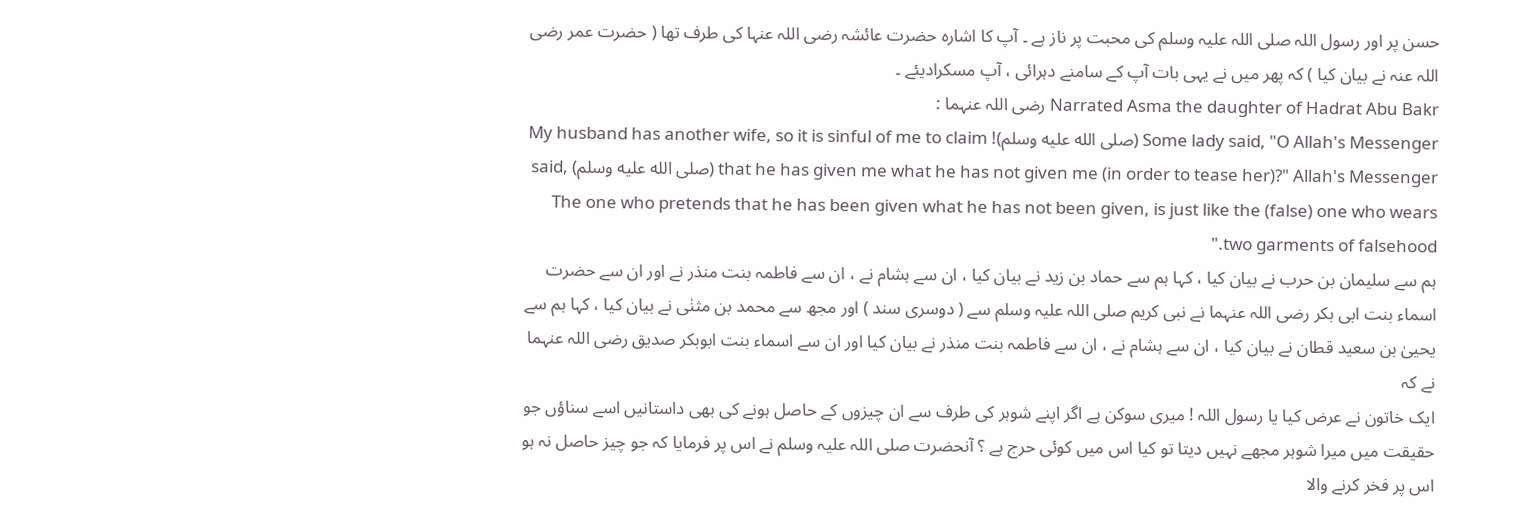حسن پر اور رسول اللہ صلی اللہ علیہ وسلم کی محبت پر ناز ہے ۔ آپ کا اشارہ حضرت عائشہ رضی اللہ عنہا کی طرف تھا ( حضرت عمر رضی اللہ عنہ نے بیان کیا ) کہ پھر میں نے یہی بات آپ کے سامنے دہرائی ، آپ مسکرادیئے ۔
Narrated Asma the daughter of Hadrat Abu Bakr رضی اللہ عنہما :
Some lady said, "O Allah's Messenger (صلى الله عليه وسلم)! My husband has another wife, so it is sinful of me to claim that he has given me what he has not given me (in order to tease her)?" Allah's Messenger (صلى الله عليه وسلم) said, The one who pretends that he has been given what he has not been given, is just like the (false) one who wears two garments of falsehood."
ہم سے سلیمان بن حرب نے بیان کیا ، کہا ہم سے حماد بن زید نے بیان کیا ، ان سے ہشام نے ، ان سے فاطمہ بنت منذر نے اور ان سے حضرت اسماء بنت ابی بکر رضی اللہ عنہما نے نبی کریم صلی اللہ علیہ وسلم سے ( دوسری سند ) اور مجھ سے محمد بن مثنٰی نے بیان کیا ، کہا ہم سے یحییٰ بن سعید قطان نے بیان کیا ، ان سے ہشام نے ، ان سے فاطمہ بنت منذر نے بیان کیا اور ان سے اسماء بنت ابوبکر صدیق رضی اللہ عنہما نے کہ
ایک خاتون نے عرض کیا یا رسول اللہ ! میری سوکن ہے اگر اپنے شوہر کی طرف سے ان چیزوں کے حاصل ہونے کی بھی داستانیں اسے سناؤں جو حقیقت میں میرا شوہر مجھے نہیں دیتا تو کیا اس میں کوئی حرج ہے ؟ آنحضرت صلی اللہ علیہ وسلم نے اس پر فرمایا کہ جو چیز حاصل نہ ہو اس پر فخر کرنے والا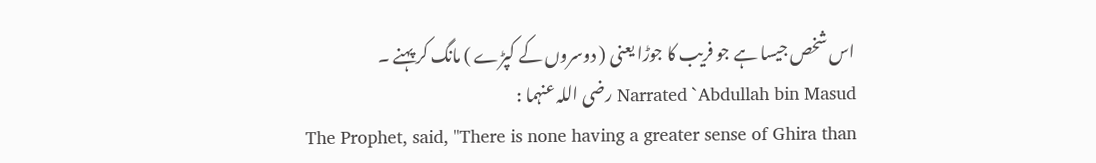اس شخص جیسا ہے جو فریب کا جوڑا یعنی ( دوسروں کے کپڑے ) مانگ کر پہنے ۔
Narrated `Abdullah bin Masud رضی اللہ عنہما :
The Prophet, said, "There is none having a greater sense of Ghira than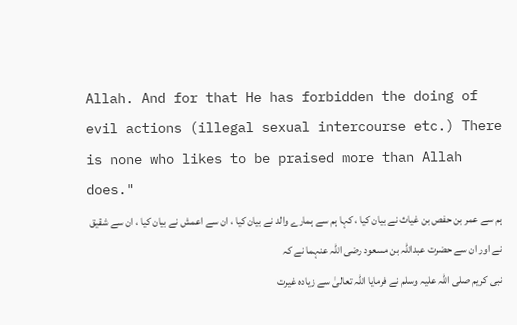Allah. And for that He has forbidden the doing of evil actions (illegal sexual intercourse etc.) There is none who likes to be praised more than Allah does."
ہم سے عمر بن حفص بن غیاث نے بیان کیا ، کہا ہم سے ہمارے والد نے بیان کیا ، ان سے اعمش نے بیان کیا ، ان سے شقیق نے اور ان سے حضرت عبداللہ بن مسعود رضی اللہ عنہما نے کہ
نبی کریم صلی اللہ علیہ وسلم نے فرمایا اللہ تعالیٰ سے زیادہ غیرت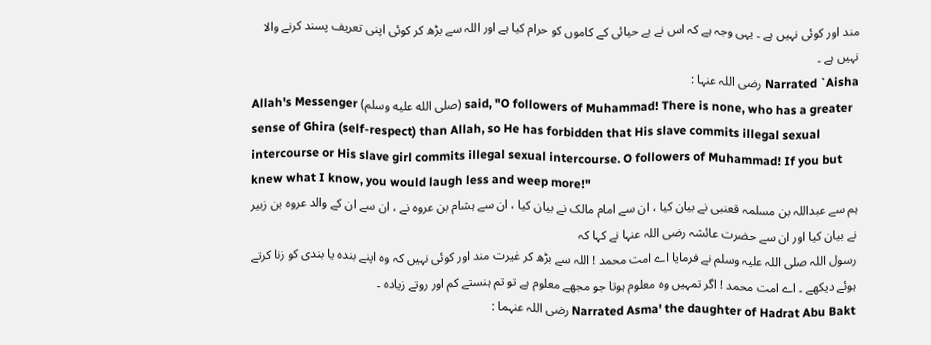مند اور کوئی نہیں ہے ۔ یہی وجہ ہے کہ اس نے بے حیائی کے کاموں کو حرام کیا ہے اور اللہ سے بڑھ کر کوئی اپنی تعریف پسند کرنے والا نہیں ہے ۔
Narrated `Aisha رضی اللہ عنہا :
Allah's Messenger (صلى الله عليه وسلم) said, "O followers of Muhammad! There is none, who has a greater sense of Ghira (self-respect) than Allah, so He has forbidden that His slave commits illegal sexual intercourse or His slave girl commits illegal sexual intercourse. O followers of Muhammad! If you but knew what I know, you would laugh less and weep more!"
ہم سے عبداللہ بن مسلمہ قعنبی نے بیان کیا ، ان سے امام مالک نے بیان کیا ، ان سے ہشام بن عروہ نے ، ان سے ان کے والد عروہ بن زبیر نے بیان کیا اور ان سے حضرت عائشہ رضی اللہ عنہا نے کہا کہ
رسول اللہ صلی اللہ علیہ وسلم نے فرمایا اے امت محمد ! اللہ سے بڑھ کر غیرت مند اور کوئی نہیں کہ وہ اپنے بندہ یا بندی کو زنا کرتے ہوئے دیکھے ۔ اے امت محمد ! اگر تمہیں وہ معلوم ہوتا جو مجھے معلوم ہے تو تم ہنستے کم اور روتے زیادہ ۔
Narrated Asma' the daughter of Hadrat Abu Bakt رضی اللہ عنہما :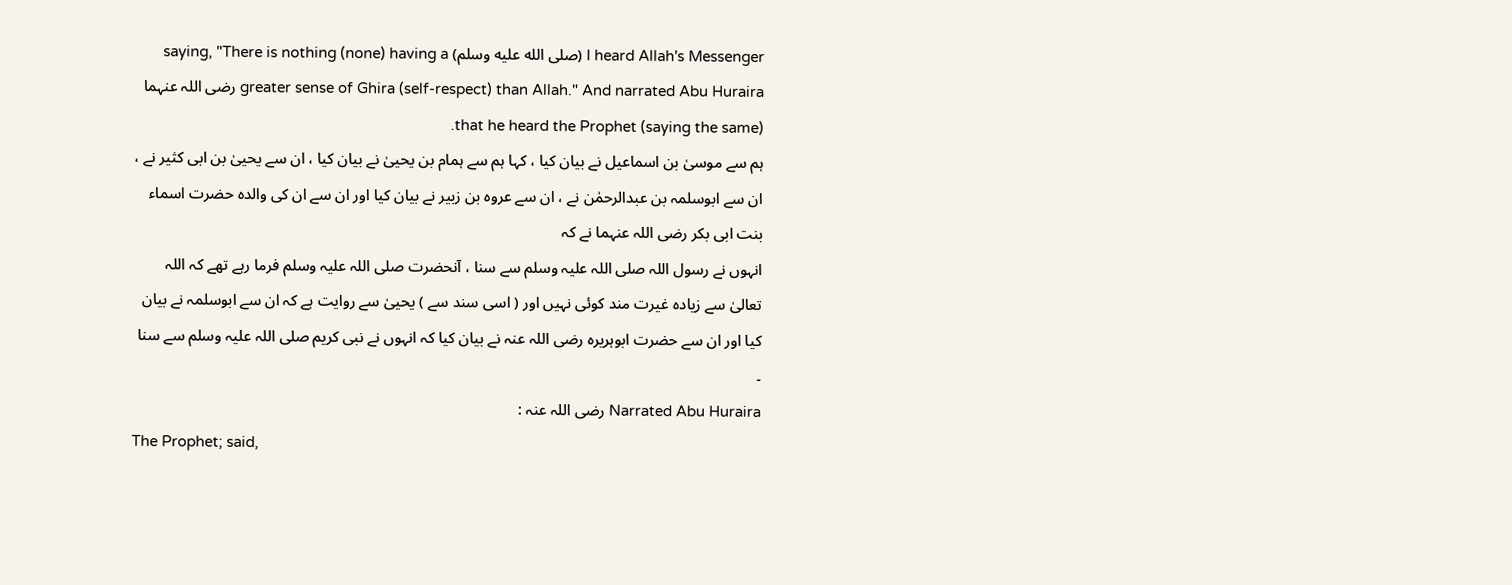I heard Allah's Messenger (صلى الله عليه وسلم) saying, "There is nothing (none) having a greater sense of Ghira (self-respect) than Allah." And narrated Abu Huraira رضی اللہ عنہما that he heard the Prophet (saying the same).
ہم سے موسیٰ بن اسماعیل نے بیان کیا ، کہا ہم سے ہمام بن یحییٰ نے بیان کیا ، ان سے یحییٰ بن ابی کثیر نے ، ان سے ابوسلمہ بن عبدالرحمٰن نے ، ان سے عروہ بن زبیر نے بیان کیا اور ان سے ان کی والدہ حضرت اسماء بنت ابی بکر رضی اللہ عنہما نے کہ
انہوں نے رسول اللہ صلی اللہ علیہ وسلم سے سنا ، آنحضرت صلی اللہ علیہ وسلم فرما رہے تھے کہ اللہ تعالیٰ سے زیادہ غیرت مند کوئی نہیں اور ( اسی سند سے ) یحییٰ سے روایت ہے کہ ان سے ابوسلمہ نے بیان کیا اور ان سے حضرت ابوہریرہ رضی اللہ عنہ نے بیان کیا کہ انہوں نے نبی کریم صلی اللہ علیہ وسلم سے سنا ۔
Narrated Abu Huraira رضی اللہ عنہ :
The Prophet; said,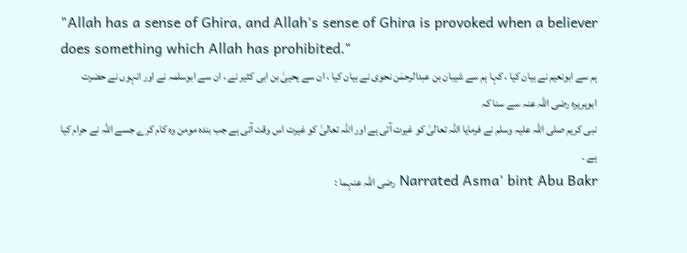"Allah has a sense of Ghira, and Allah's sense of Ghira is provoked when a believer does something which Allah has prohibited."
ہم سے ابونعیم نے بیان کیا ، کہا ہم سے شیبان بن عبدالرحمٰن نحوی نے بیان کیا ، ان سے یحییٰ بن ابی کثیر نے ، ان سے ابوسلمہ نے اور انہوں نے حضرت ابوہریرہ رضی اللہ عنہ سے سنا کہ
نبی کریم صلی اللہ علیہ وسلم نے فرمایا اللہ تعالیٰ کو غیرت آتی ہے اور اللہ تعالیٰ کو غیرت اس وقت آتی ہے جب بندہ مومن وہ کام کرے جسے اللہ نے حرام کیا ہے ۔
Narrated Asma' bint Abu Bakr رضی اللہ عنہما :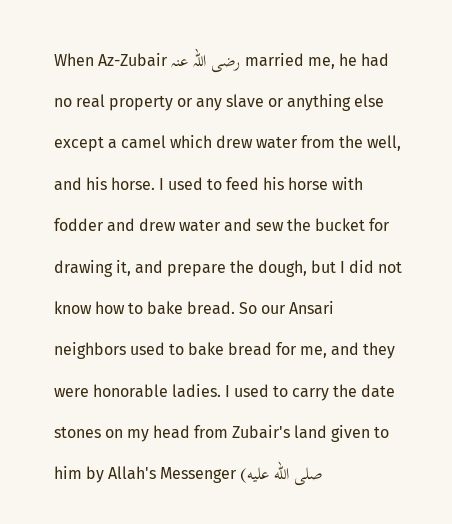When Az-Zubair رضی اللہ عنہ married me, he had no real property or any slave or anything else except a camel which drew water from the well, and his horse. I used to feed his horse with fodder and drew water and sew the bucket for drawing it, and prepare the dough, but I did not know how to bake bread. So our Ansari neighbors used to bake bread for me, and they were honorable ladies. I used to carry the date stones on my head from Zubair's land given to him by Allah's Messenger (صلى الله عليه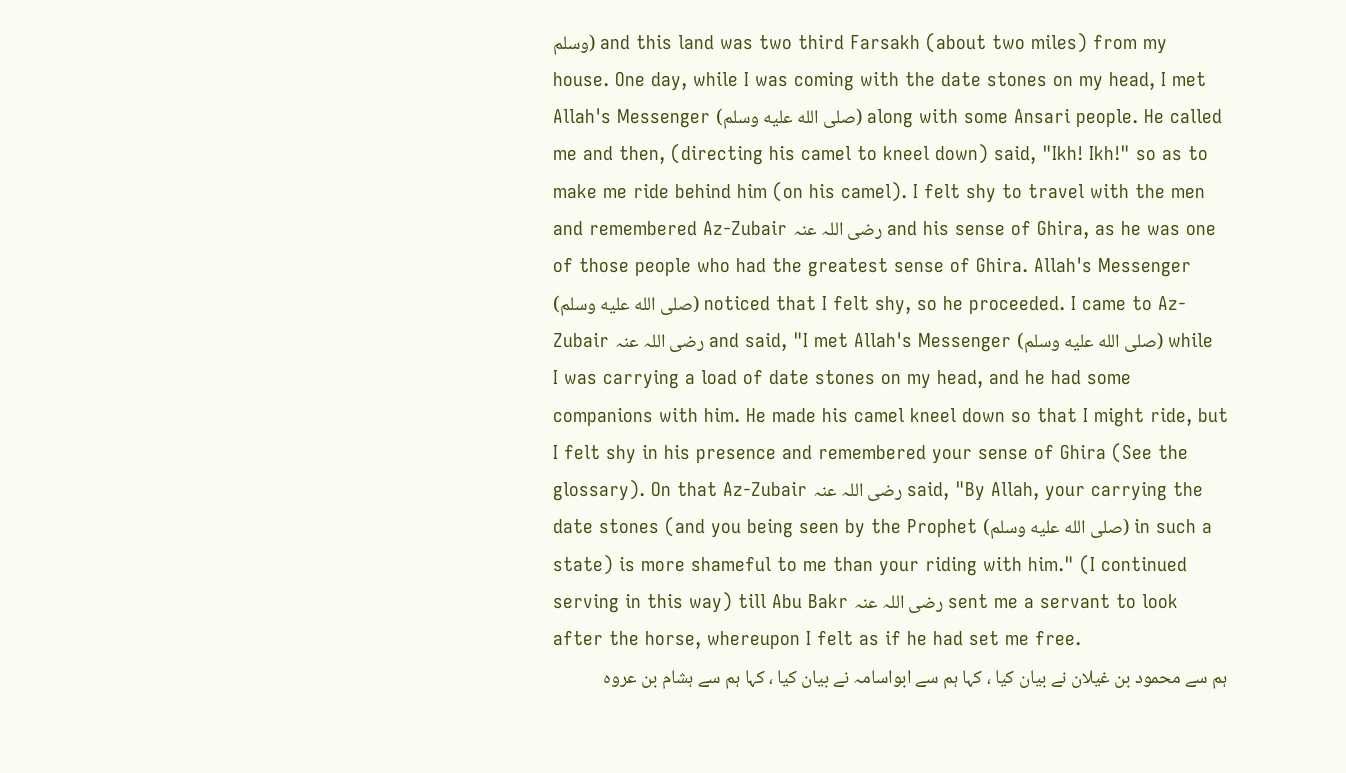وسلم) and this land was two third Farsakh (about two miles) from my house. One day, while I was coming with the date stones on my head, I met Allah's Messenger (صلى الله عليه وسلم) along with some Ansari people. He called me and then, (directing his camel to kneel down) said, "Ikh! Ikh!" so as to make me ride behind him (on his camel). I felt shy to travel with the men and remembered Az-Zubair رضی اللہ عنہ and his sense of Ghira, as he was one of those people who had the greatest sense of Ghira. Allah's Messenger (صلى الله عليه وسلم) noticed that I felt shy, so he proceeded. I came to Az-Zubair رضی اللہ عنہ and said, "I met Allah's Messenger (صلى الله عليه وسلم) while I was carrying a load of date stones on my head, and he had some companions with him. He made his camel kneel down so that I might ride, but I felt shy in his presence and remembered your sense of Ghira (See the glossary). On that Az-Zubair رضی اللہ عنہ said, "By Allah, your carrying the date stones (and you being seen by the Prophet (صلى الله عليه وسلم) in such a state) is more shameful to me than your riding with him." (I continued serving in this way) till Abu Bakr رضی اللہ عنہ sent me a servant to look after the horse, whereupon I felt as if he had set me free.
ہم سے محمود بن غیلان نے بیان کیا ، کہا ہم سے ابواسامہ نے بیان کیا ، کہا ہم سے ہشام بن عروہ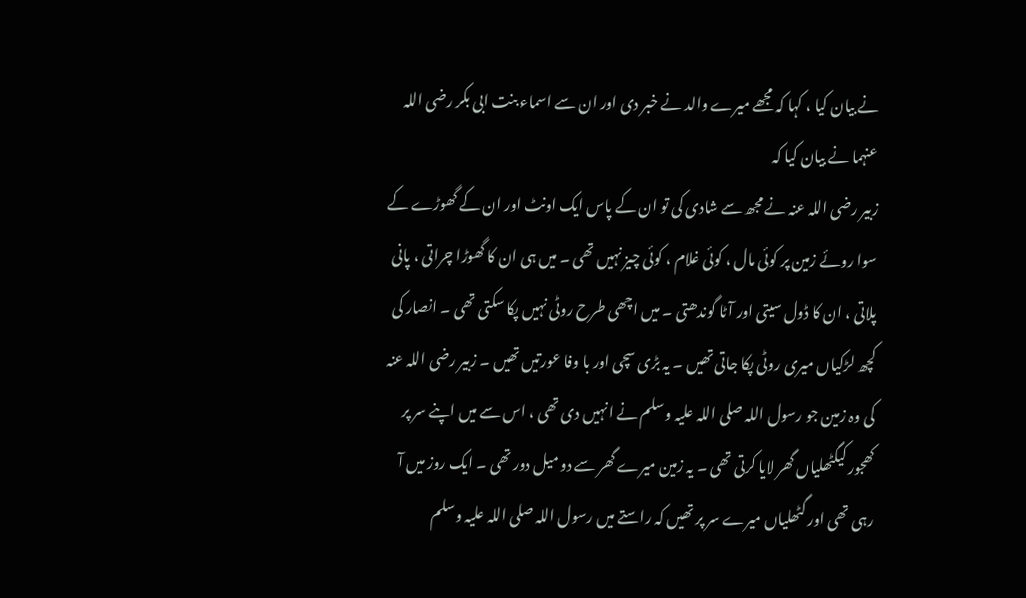نے بیان کیا ، کہا کہ مجھے میرے والد نے خبر دی اور ان سے اسماء بنت ابی بکر رضی اللہ عنہما نے بیان کیا کہ
زبیر رضی اللہ عنہ نے مجھ سے شادی کی تو ان کے پاس ایک اونٹ اور ان کے گھوڑے کے سوا روئے زمین پر کوئی مال ، کوئی غلام ، کوئی چیز نہیں تھی ۔ میں ہی ان کا گھوڑا چراتی ، پانی پلاتی ، ان کا ڈول سیتی اور آٹا گوندھتی ۔ میں اچھی طرح روٹی نہیں پکا سکتی تھی ۔ انصار کی کچھ لڑکیاں میری روٹی پکا جاتی تھیں ۔ یہ بڑی سچی اور با وفا عورتیں تھیں ۔ زبیر رضی اللہ عنہ کی وہ زمین جو رسول اللہ صلی اللہ علیہ وسلم نے انہیں دی تھی ، اس سے میں اپنے سر پر کھجور کیگٹھلیاں گھر لایا کرتی تھی ۔ یہ زمین میرے گھر سے دو میل دور تھی ۔ ایک روز میں آ رہی تھی اور گٹھلیاں میرے سر پر تھیں کہ راستے میں رسول اللہ صلی اللہ علیہ وسلم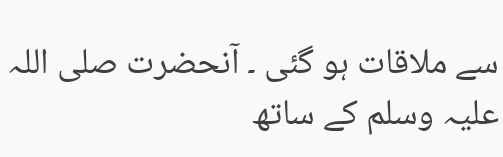سے ملاقات ہو گئی ۔ آنحضرت صلی اللہ علیہ وسلم کے ساتھ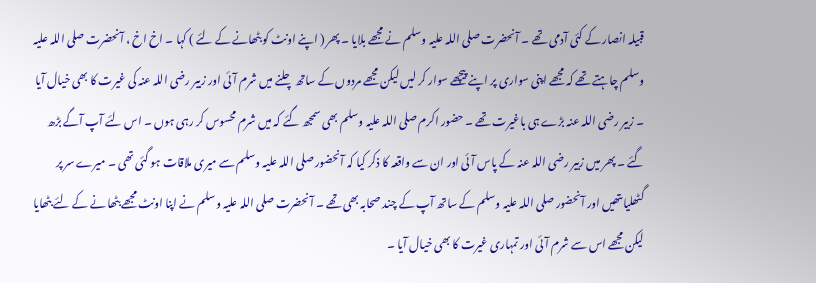قبیلہ انصار کے کئی آدمی تھے ۔ آنحضرت صلی اللہ علیہ وسلم نے مجھے بلایا ۔ پھر ( اپنے اونٹ کو بٹھانے کے لئے ) کہا ۔ اخ اخ ، آنحضرت صلی اللہ علیہ وسلم چاہتے تھے کہ مجھے اپنی سواری پر اپنے پیچھے سوار کر لیں لیکن مجھے مردوں کے ساتھ چلنے میں شرم آئی اور زبیر رضی اللہ عنہ کی غیرت کا بھی خیال آیا ۔ زبیر رضی اللہ عنہ بڑے ہی باغیرت تھے ۔ حضور اکرم صلی اللہ علیہ وسلم بھی سمجھ گئے کہ میں شرم محسوس کر رہی ہوں ۔ اس لئے آپ آگے بڑھ گئے ۔ پھر میں زبیر رضی اللہ عنہ کے پاس آئی اور ان سے واقعہ کا ذکر کیا کہ آنحضور صلی اللہ علیہ وسلم سے میری ملاقات ہو گئی تھی ۔ میرے سر پر گٹھلیاںتھیں اور آنحضور صلی اللہ علیہ وسلم کے ساتھ آپ کے چند صحابہ بھی تھے ۔ آنحضرت صلی اللہ علیہ وسلم نے اپنا اونٹ مجھے بٹھا نے کے لئے بٹھایا لیکن مجھے اس سے شرم آئی اور تمہاری غیرت کا بھی خیال آیا ۔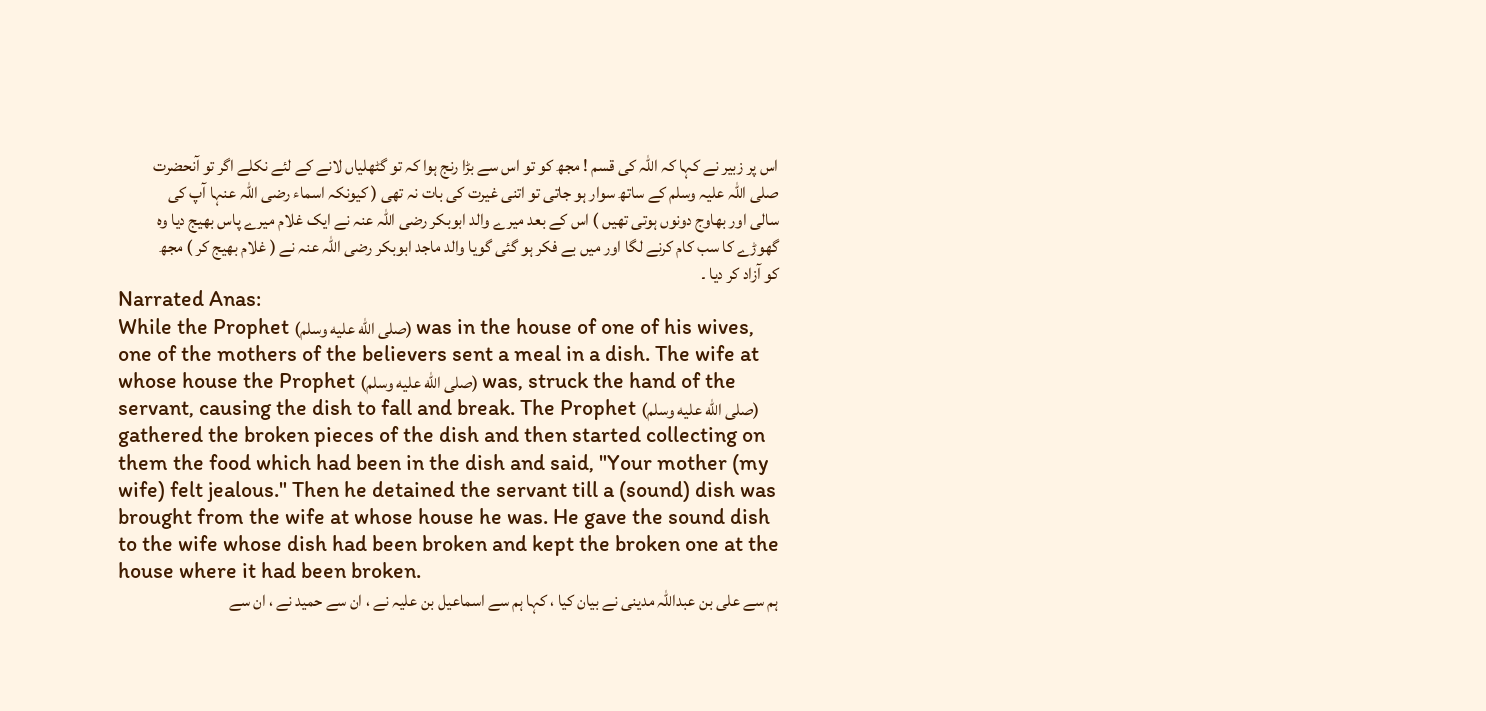اس پر زبیر نے کہا کہ اللہ کی قسم ! مجھ کو تو اس سے بڑا رنج ہوا کہ تو گٹھلیاں لانے کے لئے نکلے اگر تو آنحضرت صلی اللہ علیہ وسلم کے ساتھ سوار ہو جاتی تو اتنی غیرت کی بات نہ تھی ( کیونکہ اسماء رضی اللہ عنہا آپ کی سالی اور بھاوج دونوں ہوتی تھیں ) اس کے بعد میرے والد ابوبکر رضی اللہ عنہ نے ایک غلام میرے پاس بھیج دیا وہ گھوڑے کا سب کام کرنے لگا اور میں بے فکر ہو گئی گویا والد ماجد ابوبکر رضی اللہ عنہ نے ( غلام بھیج کر ) مجھ کو آزاد کر دیا ۔
Narrated Anas:
While the Prophet (صلى الله عليه وسلم) was in the house of one of his wives, one of the mothers of the believers sent a meal in a dish. The wife at whose house the Prophet (صلى الله عليه وسلم) was, struck the hand of the servant, causing the dish to fall and break. The Prophet (صلى الله عليه وسلم) gathered the broken pieces of the dish and then started collecting on them the food which had been in the dish and said, "Your mother (my wife) felt jealous." Then he detained the servant till a (sound) dish was brought from the wife at whose house he was. He gave the sound dish to the wife whose dish had been broken and kept the broken one at the house where it had been broken.
ہم سے علی بن عبداللہ مدینی نے بیان کیا ، کہا ہم سے اسماعیل بن علیہ نے ، ان سے حمید نے ، ان سے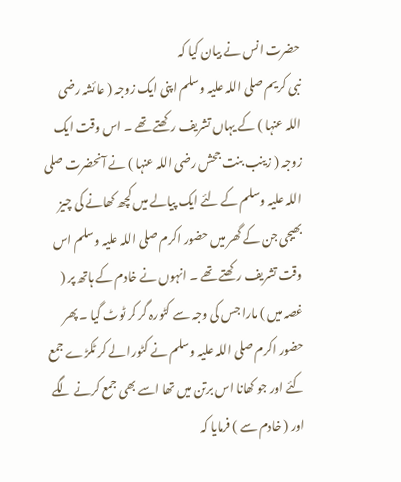حضرت انس نے بیان کیا کہ
نبی کریم صلی اللہ علیہ وسلم اپنی ایک زوجہ ( عائشہ رضی اللہ عنہا ) کے یہاں تشریف رکھتے تھے ۔ اس وقت ایک زوجہ ( زینب بنت جحش رضی اللہ عنہا ) نے آنحضرت صلی اللہ علیہ وسلم کے لئے ایک پیالے میں کچھ کھانے کی چیز بھیجی جن کے گھر میں حضور اکرم صلی اللہ علیہ وسلم اس وقت تشریف رکھتے تھے ۔ انہوں نے خادم کے ہاتھ پر ( غصہ میں ) مارا جس کی وجہ سے کٹورہ گر کر ٹوٹ گیا ۔ پھر حضور اکرم صلی اللہ علیہ وسلم نے کٹورا لے کر ٹکڑے جمع کئے اور جو کھانا اس برتن میں تھا اسے بھی جمع کرنے لگے اور ( خادم سے ) فرمایا کہ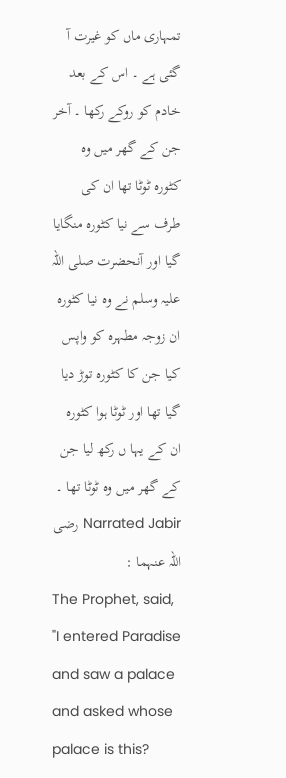تمہاری ماں کو غیرت آ گئی ہے ۔ اس کے بعد خادم کو روکے رکھا ۔ آخر جن کے گھر میں وہ کٹورہ ٹوٹا تھا ان کی طرف سے نیا کٹورہ منگایا گیا اور آنحضرت صلی اللہ علیہ وسلم نے وہ نیا کٹورہ ان زوجہ مطہرہ کو واپس کیا جن کا کٹورہ توڑ دیا گیا تھا اور ٹوٹا ہوا کٹورہ ان کے یہا ں رکھ لیا جن کے گھر میں وہ ٹوٹا تھا ۔
Narrated Jabir رضی اللہ عنہما :
The Prophet, said, "I entered Paradise and saw a palace and asked whose palace is this?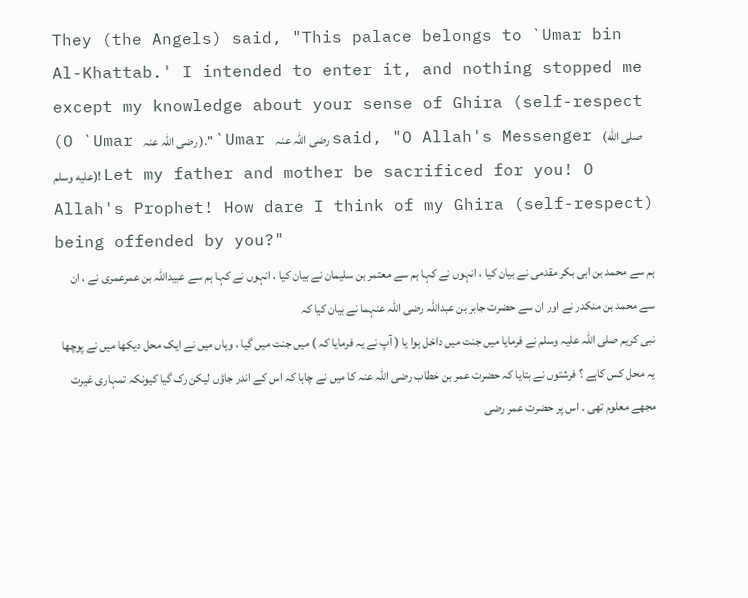They (the Angels) said, "This palace belongs to `Umar bin Al-Khattab.' I intended to enter it, and nothing stopped me except my knowledge about your sense of Ghira (self-respect (O `Umar رضی اللہ عنہ )." `Umar رضی اللہ عنہ said, "O Allah's Messenger (صلى الله عليه وسلم)! Let my father and mother be sacrificed for you! O Allah's Prophet! How dare I think of my Ghira (self-respect) being offended by you?"
ہم سے محمد بن ابی بکر مقدمی نے بیان کیا ، انہوں نے کہا ہم سے معتمر بن سلیمان نے بیان کیا ، انہوں نے کہا ہم سے عبیداللہ بن عمرعمری نے ، ان سے محمد بن منکدر نے اور ان سے حضرت جابر بن عبداللہ رضی اللہ عنہما نے بیان کیا کہ
نبی کریم صلی اللہ علیہ وسلم نے فرمایا میں جنت میں داخل ہوا یا ( آپ نے یہ فرمایا کہ ) میں جنت میں گیا ، وہاں میں نے ایک محل دیکھا میں نے پوچھا یہ محل کس کاہے ؟ فرشتوں نے بتایا کہ حضرت عمر بن خطاب رضی اللہ عنہ کا میں نے چاہا کہ اس کے اندر جاؤں لیکن رک گیا کیونکہ تمہاری غیرت مجھے معلوم تھی ۔ اس پر حضرت عمر رضی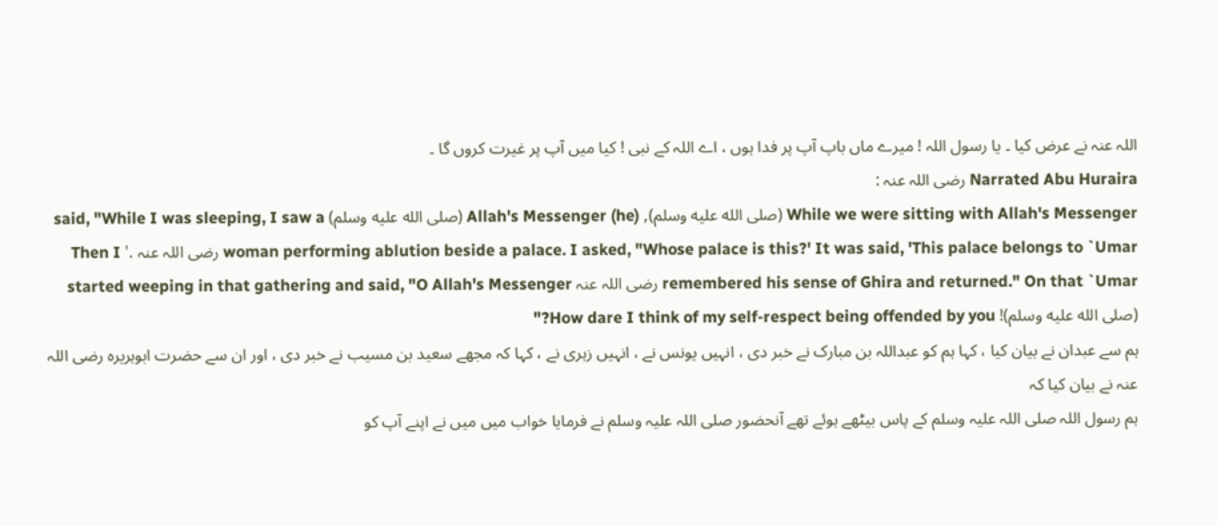اللہ عنہ نے عرض کیا ۔ یا رسول اللہ ! میرے ماں باپ آپ پر فدا ہوں ، اے اللہ کے نبی ! کیا میں آپ پر غیرت کروں گا ۔
Narrated Abu Huraira رضی اللہ عنہ :
While we were sitting with Allah's Messenger (صلى الله عليه وسلم), (he) Allah's Messenger (صلى الله عليه وسلم) said, "While I was sleeping, I saw a woman performing ablution beside a palace. I asked, "Whose palace is this?' It was said, 'This palace belongs to `Umar رضی اللہ عنہ .' Then I remembered his sense of Ghira and returned." On that `Umar رضی اللہ عنہ started weeping in that gathering and said, "O Allah's Messenger (صلى الله عليه وسلم)! How dare I think of my self-respect being offended by you?"
ہم سے عبدان نے بیان کیا ، کہا ہم کو عبداللہ بن مبارک نے خبر دی ، انہیں یونس نے ، انہیں زہری نے ، کہا کہ مجھے سعید بن مسیب نے خبر دی ، اور ان سے حضرت ابوہریرہ رضی اللہ عنہ نے بیان کیا کہ
ہم رسول اللہ صلی اللہ علیہ وسلم کے پاس بیٹھے ہوئے تھے آنحضور صلی اللہ علیہ وسلم نے فرمایا خواب میں میں نے اپنے آپ کو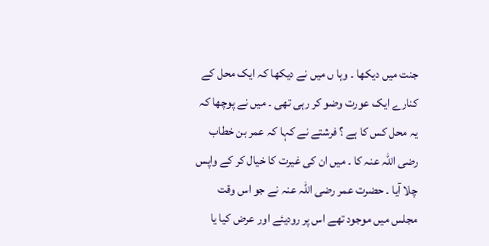جنت میں دیکھا ۔ وہا ں میں نے دیکھا کہ ایک محل کے کنارے ایک عورت وضو کر رہی تھی ۔ میں نے پوچھا کہ یہ محل کس کا ہے ؟ فرشتے نے کہا کہ عمر بن خطاب رضی اللہ عنہ کا ۔ میں ان کی غیرت کا خیال کر کے واپس چلا آیا ۔ حضرت عمر رضی اللہ عنہ نے جو اس وقت مجلس میں موجود تھے اس پر رودیئے اور عرض کیا یا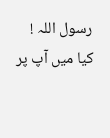رسول اللہ ! کیا میں آپ پر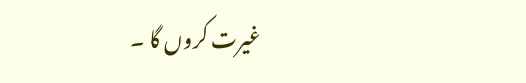غیرت کروں گا ۔